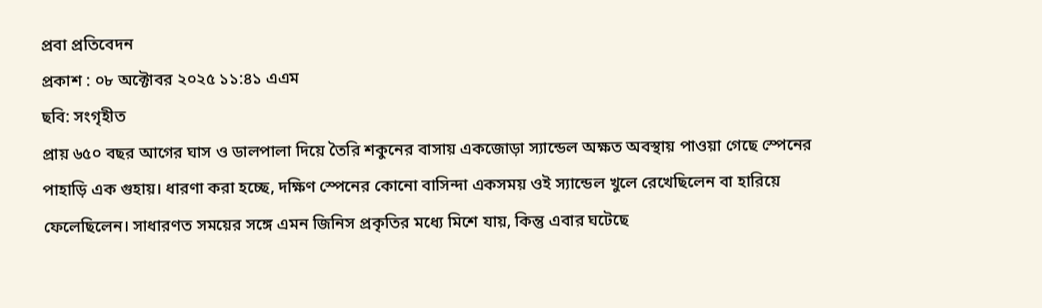প্রবা প্রতিবেদন
প্রকাশ : ০৮ অক্টোবর ২০২৫ ১১:৪১ এএম
ছবি: সংগৃহীত
প্রায় ৬৫০ বছর আগের ঘাস ও ডালপালা দিয়ে তৈরি শকুনের বাসায় একজোড়া স্যান্ডেল অক্ষত অবস্থায় পাওয়া গেছে স্পেনের পাহাড়ি এক গুহায়। ধারণা করা হচ্ছে, দক্ষিণ স্পেনের কোনো বাসিন্দা একসময় ওই স্যান্ডেল খুলে রেখেছিলেন বা হারিয়ে ফেলেছিলেন। সাধারণত সময়ের সঙ্গে এমন জিনিস প্রকৃতির মধ্যে মিশে যায়, কিন্তু এবার ঘটেছে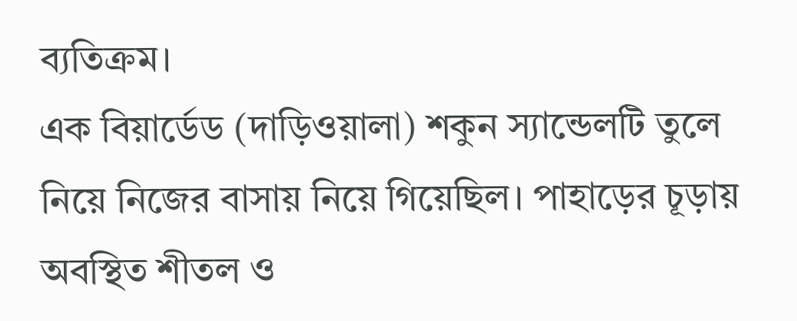ব্যতিক্রম।
এক বিয়ার্ডেড (দাড়িওয়ালা) শকুন স্যান্ডেলটি তুলে নিয়ে নিজের বাসায় নিয়ে গিয়েছিল। পাহাড়ের চূড়ায় অবস্থিত শীতল ও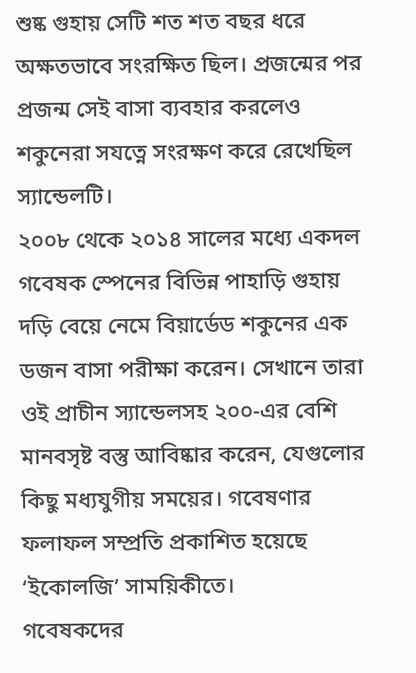শুষ্ক গুহায় সেটি শত শত বছর ধরে অক্ষতভাবে সংরক্ষিত ছিল। প্রজন্মের পর প্রজন্ম সেই বাসা ব্যবহার করলেও শকুনেরা সযত্নে সংরক্ষণ করে রেখেছিল স্যান্ডেলটি।
২০০৮ থেকে ২০১৪ সালের মধ্যে একদল গবেষক স্পেনের বিভিন্ন পাহাড়ি গুহায় দড়ি বেয়ে নেমে বিয়ার্ডেড শকুনের এক ডজন বাসা পরীক্ষা করেন। সেখানে তারা ওই প্রাচীন স্যান্ডেলসহ ২০০-এর বেশি মানবসৃষ্ট বস্তু আবিষ্কার করেন, যেগুলোর কিছু মধ্যযুগীয় সময়ের। গবেষণার ফলাফল সম্প্রতি প্রকাশিত হয়েছে ‘ইকোলজি’ সাময়িকীতে।
গবেষকদের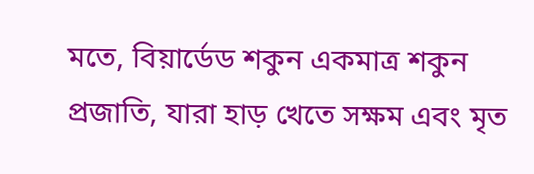মতে, বিয়ার্ডেড শকুন একমাত্র শকুন প্রজাতি, যারা হাড় খেতে সক্ষম এবং মৃত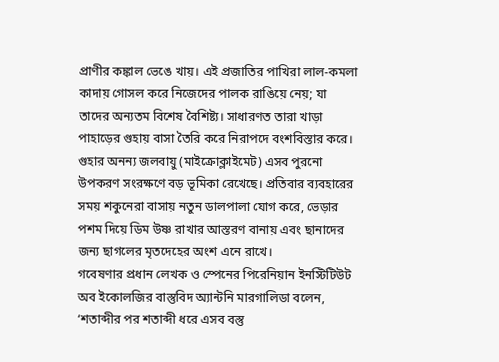প্রাণীর কঙ্কাল ভেঙে খায়। এই প্রজাতির পাখিরা লাল-কমলা কাদায় গোসল করে নিজেদের পালক রাঙিয়ে নেয়; যা তাদের অন্যতম বিশেষ বৈশিষ্ট্য। সাধারণত তারা খাড়া পাহাড়ের গুহায় বাসা তৈরি করে নিরাপদে বংশবিস্তার করে।
গুহার অনন্য জলবায়ু (মাইক্রোক্লাইমেট) এসব পুরনো উপকরণ সংরক্ষণে বড় ভূমিকা রেখেছে। প্রতিবার ব্যবহারের সময় শকুনেরা বাসায় নতুন ডালপালা যোগ করে, ভেড়ার পশম দিয়ে ডিম উষ্ণ রাখার আস্তরণ বানায় এবং ছানাদের জন্য ছাগলের মৃতদেহের অংশ এনে রাখে।
গবেষণার প্রধান লেখক ও স্পেনের পিরেনিয়ান ইনস্টিটিউট অব ইকোলজির বাস্তুবিদ অ্যান্টনি মারগালিডা বলেন, ‘শতাব্দীর পর শতাব্দী ধরে এসব বস্তু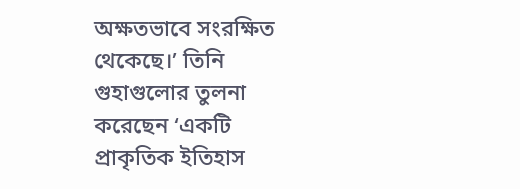অক্ষতভাবে সংরক্ষিত থেকেছে।’ তিনি গুহাগুলোর তুলনা করেছেন ‘একটি প্রাকৃতিক ইতিহাস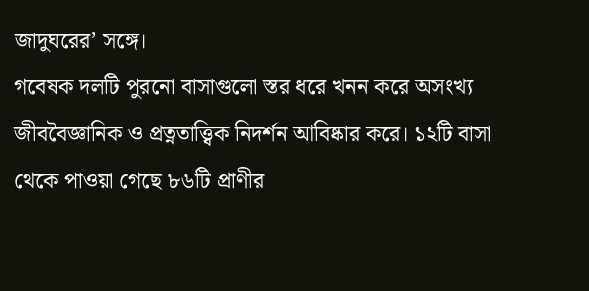জাদুঘরের’ সঙ্গে।
গবেষক দলটি পুরনো বাসাগুলো স্তর ধরে খনন করে অসংখ্য জীববৈজ্ঞানিক ও প্রত্নতাত্ত্বিক নিদর্শন আবিষ্কার করে। ১২টি বাসা থেকে পাওয়া গেছে ৮৬টি প্রাণীর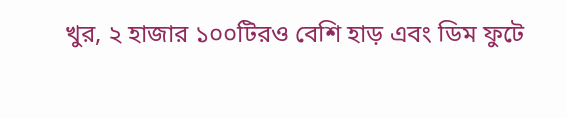খুর, ২ হাজার ১০০টিরও বেশি হাড় এবং ডিম ফুটে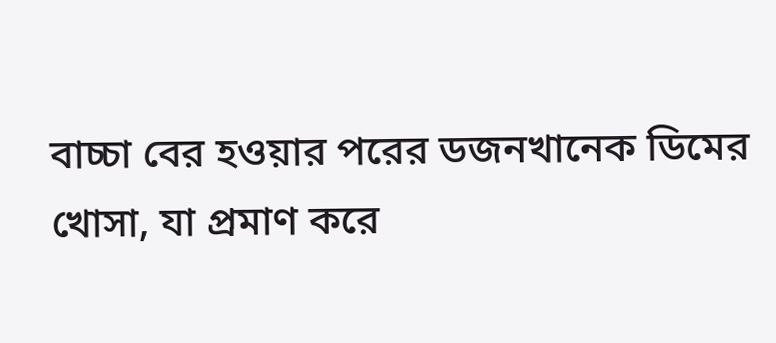বাচ্চা বের হওয়ার পরের ডজনখানেক ডিমের খোসা, যা প্রমাণ করে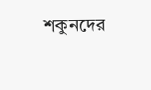শকুনদের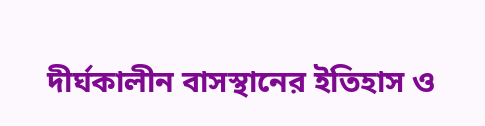দীর্ঘকালীন বাসস্থানের ইতিহাস ও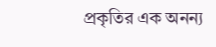প্রকৃতির এক অনন্য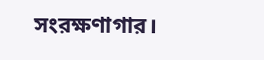সংরক্ষণাগার।